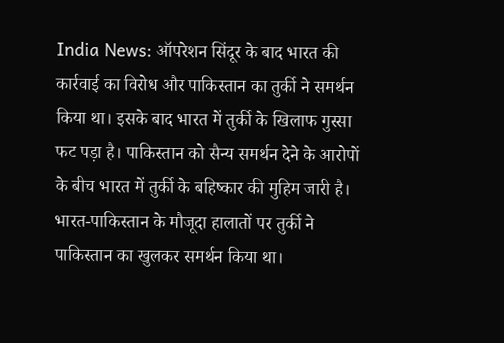India News: ऑपरेशन सिंदूर के बाद भारत की कार्रवाई का विरोध और पाकिस्तान का तुर्की ने समर्थन किया था। इसके बाद भारत में तुर्की के खिलाफ गुस्सा फट पड़ा है। पाकिस्तान को सैन्य समर्थन देने के आरोपों के बीच भारत में तुर्की के बहिष्कार की मुहिम जारी है। भारत-पाकिस्तान के मौजूदा हालातों पर तुर्की ने पाकिस्तान का खुलकर समर्थन किया था।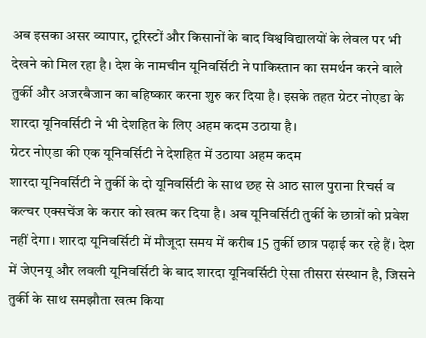अब इसका असर व्यापार, टूरिस्टों और किसानों के बाद विश्वविद्यालयों के लेवल पर भी देखने को मिल रहा है। देश के नामचीन यूनिवर्सिटी ने पाकिस्तान का समर्थन करने वाले तुर्की और अजरबैजान का बहिष्कार करना शुरु कर दिया है। इसके तहत ग्रेटर नोएडा के शारदा यूनिवर्सिटी ने भी देशहित के लिए अहम कदम उठाया है।
ग्रेटर नोएडा की एक यूनिवर्सिटी ने देशहित में उठाया अहम कदम
शारदा यूनिवर्सिटी ने तुर्की के दो यूनिवर्सिटी के साथ छह से आठ साल पुराना रिचर्स व कल्चर एक्सचेंज के करार को खत्म कर दिया है। अब यूनिवर्सिटी तुर्की के छात्रों को प्रवेश नहीं देगा। शारदा यूनिवर्सिटी में मौजूदा समय में करीब 15 तुर्की छात्र पढ़ाई कर रहे हैं। देश में जेएनयू और लवली यूनिवर्सिटी के बाद शारदा यूनिवर्सिटी ऐसा तीसरा संस्थान है, जिसने तुर्की के साथ समझौता खत्म किया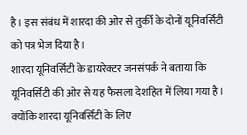है। इस संबंध में शारदा की ओर से तुर्की के दोनों यूनिवर्सिटी को पत्र भेज दिया है।
शारदा यूनिवर्सिटी के डायरेक्टर जनसंपर्क ने बताया कि यूनिवर्सिटी की ओर से यह फैसला देशहित में लिया गया है। क्योंकि शारदा यूनिवर्सिटी के लिए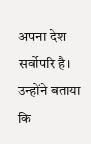अपना देश सर्वोपरि है। उन्होंने बताया कि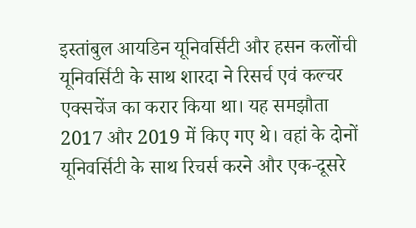इस्तांबुल आयडिन यूनिवर्सिटी और हसन कलोंची यूनिवर्सिटी के साथ शारदा ने रिसर्च एवं कल्चर एक्सचेंज का करार किया था। यह समझौता 2017 और 2019 में किए गए थे। वहां के दोनों यूनिवर्सिटी के साथ रिचर्स करने और एक-दूसरे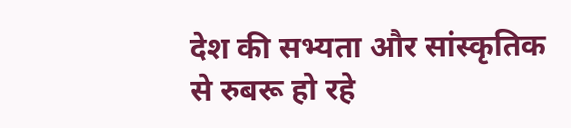देश की सभ्यता और सांस्कृतिक से रुबरू हो रहे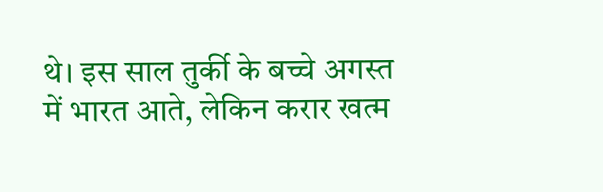थे। इस साल तुर्की के बच्चे अगस्त में भारत आते, लेकिन करार खत्म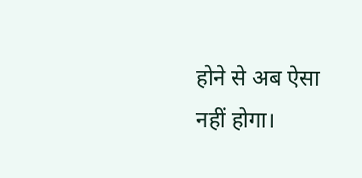होने से अब ऐसा नहीं होगा।